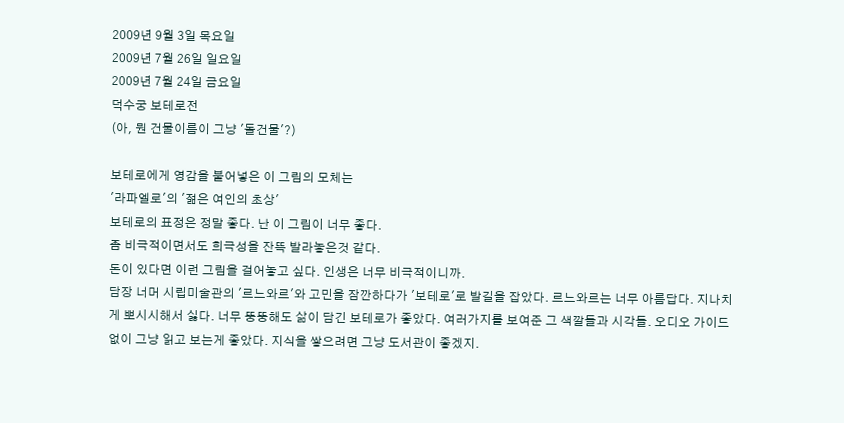2009년 9월 3일 목요일
2009년 7월 26일 일요일
2009년 7월 24일 금요일
덕수궁 보테로전
(아, 뭔 건물이름이 그냥 '돌건물'?)

보테로에게 영감을 불어넣은 이 그림의 모체는
'라파엘로'의 '젊은 여인의 초상'
보테로의 표정은 정말 좋다. 난 이 그림이 너무 좋다.
좀 비극적이면서도 희극성을 잔뜩 발라놓은것 같다.
돈이 있다면 이런 그림을 걸어놓고 싶다. 인생은 너무 비극적이니까.
담장 너머 시립미술관의 '르느와르'와 고민을 잠깐하다가 '보테로'로 발길을 잡았다. 르느와르는 너무 아름답다. 지나치게 뽀시시해서 싫다. 너무 뚱뚱해도 삶이 담긴 보테로가 좋았다. 여러가지를 보여준 그 색깔들과 시각들. 오디오 가이드 없이 그냥 읽고 보는게 좋았다. 지식을 쌓으려면 그냥 도서관이 좋겠지.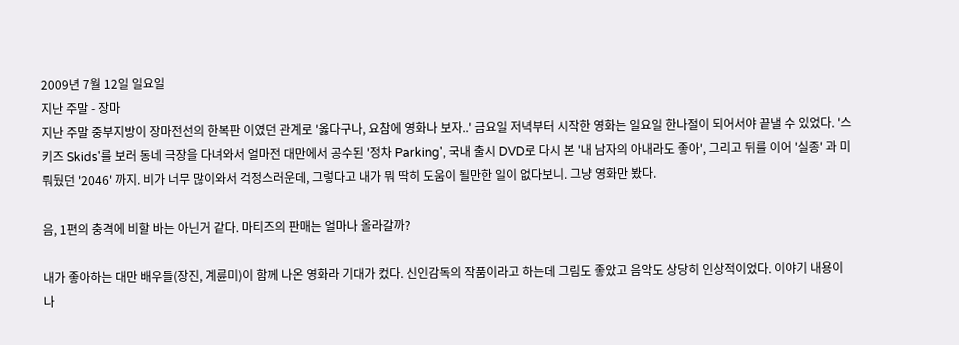2009년 7월 12일 일요일
지난 주말 - 장마
지난 주말 중부지방이 장마전선의 한복판 이였던 관계로 '옳다구나, 요참에 영화나 보자..' 금요일 저녁부터 시작한 영화는 일요일 한나절이 되어서야 끝낼 수 있었다. '스키즈 Skids'를 보러 동네 극장을 다녀와서 얼마전 대만에서 공수된 '정차 Parking', 국내 출시 DVD로 다시 본 '내 남자의 아내라도 좋아', 그리고 뒤를 이어 '실종' 과 미뤄뒀던 '2046' 까지. 비가 너무 많이와서 걱정스러운데, 그렇다고 내가 뭐 딱히 도움이 될만한 일이 없다보니. 그냥 영화만 봤다.

음, 1편의 충격에 비할 바는 아닌거 같다. 마티즈의 판매는 얼마나 올라갈까?

내가 좋아하는 대만 배우들(장진, 계륜미)이 함께 나온 영화라 기대가 컸다. 신인감독의 작품이라고 하는데 그림도 좋았고 음악도 상당히 인상적이었다. 이야기 내용이나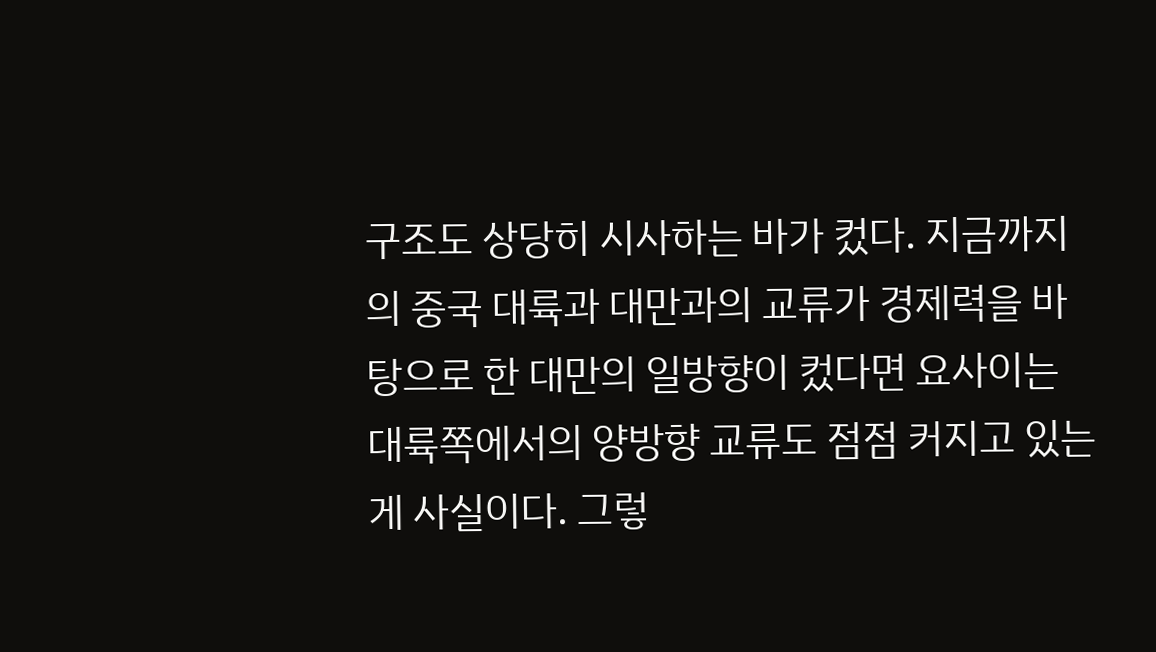구조도 상당히 시사하는 바가 컸다. 지금까지의 중국 대륙과 대만과의 교류가 경제력을 바탕으로 한 대만의 일방향이 컸다면 요사이는 대륙쪽에서의 양방향 교류도 점점 커지고 있는게 사실이다. 그렇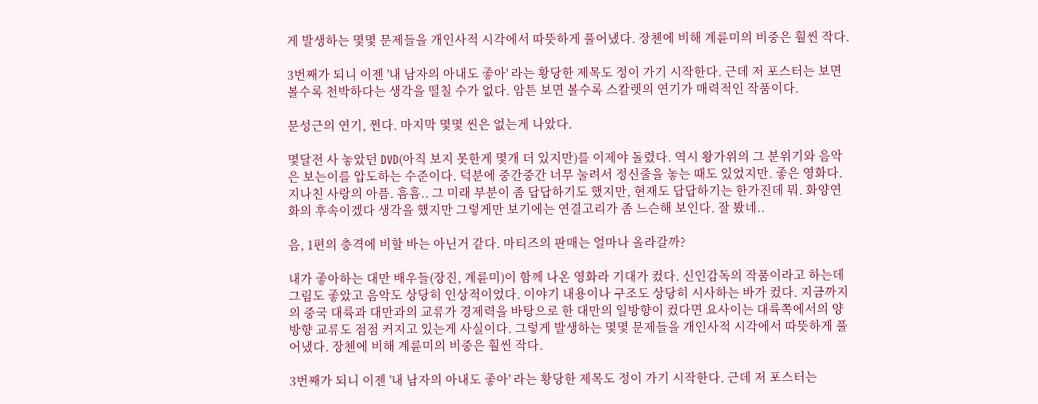게 발생하는 몇몇 문제들을 개인사적 시각에서 따뜻하게 풀어냈다. 장첸에 비해 계륜미의 비중은 훨씬 작다.

3번째가 되니 이젠 '내 남자의 아내도 좋아' 라는 황당한 제목도 정이 가기 시작한다. 근데 저 포스터는 보면 볼수록 천박하다는 생각을 떨칠 수가 없다. 암튼 보면 볼수록 스칼렛의 연기가 매력적인 작품이다.

문성근의 연기, 쩐다. 마지막 몇몇 씬은 없는게 나았다.

몇달전 사 놓았던 DVD(아직 보지 못한게 몇개 더 있지만)를 이제야 돌렸다. 역시 왕가위의 그 분위기와 음악은 보는이를 압도하는 수준이다. 덕분에 중간중간 너무 눌려서 정신줄을 놓는 때도 있었지만. 좋은 영화다. 지나친 사랑의 아픔. 흠흠.. 그 미래 부분이 좀 답답하기도 했지만, 현재도 답답하기는 한가진데 뭐. 화양연화의 후속이겠다 생각을 했지만 그렇게만 보기에는 연결고리가 좀 느슨해 보인다. 잘 봤네..

음, 1편의 충격에 비할 바는 아닌거 같다. 마티즈의 판매는 얼마나 올라갈까?

내가 좋아하는 대만 배우들(장진, 계륜미)이 함께 나온 영화라 기대가 컸다. 신인감독의 작품이라고 하는데 그림도 좋았고 음악도 상당히 인상적이었다. 이야기 내용이나 구조도 상당히 시사하는 바가 컸다. 지금까지의 중국 대륙과 대만과의 교류가 경제력을 바탕으로 한 대만의 일방향이 컸다면 요사이는 대륙쪽에서의 양방향 교류도 점점 커지고 있는게 사실이다. 그렇게 발생하는 몇몇 문제들을 개인사적 시각에서 따뜻하게 풀어냈다. 장첸에 비해 계륜미의 비중은 훨씬 작다.

3번째가 되니 이젠 '내 남자의 아내도 좋아' 라는 황당한 제목도 정이 가기 시작한다. 근데 저 포스터는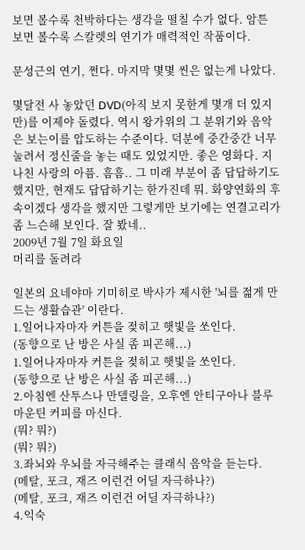보면 볼수록 천박하다는 생각을 떨칠 수가 없다. 암튼 보면 볼수록 스칼렛의 연기가 매력적인 작품이다.

문성근의 연기, 쩐다. 마지막 몇몇 씬은 없는게 나았다.

몇달전 사 놓았던 DVD(아직 보지 못한게 몇개 더 있지만)를 이제야 돌렸다. 역시 왕가위의 그 분위기와 음악은 보는이를 압도하는 수준이다. 덕분에 중간중간 너무 눌려서 정신줄을 놓는 때도 있었지만. 좋은 영화다. 지나친 사랑의 아픔. 흠흠.. 그 미래 부분이 좀 답답하기도 했지만, 현재도 답답하기는 한가진데 뭐. 화양연화의 후속이겠다 생각을 했지만 그렇게만 보기에는 연결고리가 좀 느슨해 보인다. 잘 봤네..
2009년 7월 7일 화요일
머리를 돌려라

일본의 요네야마 기미히로 박사가 제시한 '뇌를 젊게 만드는 생활습관' 이란다.
1.일어나자마자 커튼을 젖히고 햇빛을 쏘인다.
(동향으로 난 방은 사실 좀 피곤해...)
1.일어나자마자 커튼을 젖히고 햇빛을 쏘인다.
(동향으로 난 방은 사실 좀 피곤해...)
2.아침엔 산투스나 만델링을, 오후엔 안티구아나 블루마운틴 커피를 마신다.
(뭐? 뭐?)
(뭐? 뭐?)
3.좌뇌와 우뇌를 자극해주는 클래식 음악을 듣는다.
(메탈, 포크, 재즈 이런건 어딜 자극하나?)
(메탈, 포크, 재즈 이런건 어딜 자극하나?)
4.익숙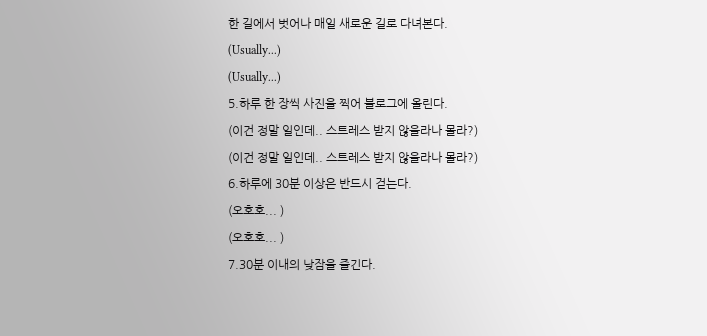한 길에서 벗어나 매일 새로운 길로 다녀본다.
(Usually...)
(Usually...)
5.하루 한 장씩 사진을 찍어 블로그에 올린다.
(이건 정말 일인데.. 스트레스 받지 않을라나 몰라?)
(이건 정말 일인데.. 스트레스 받지 않을라나 몰라?)
6.하루에 30분 이상은 반드시 걷는다.
(오호호... )
(오호호... )
7.30분 이내의 낮잠을 즐긴다.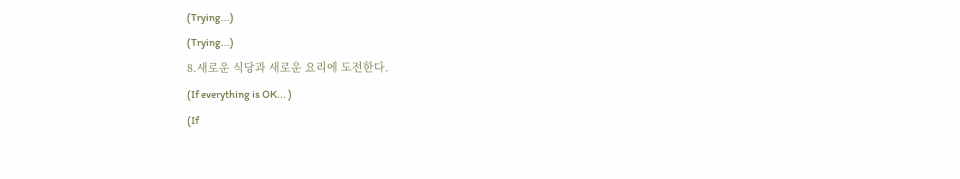(Trying...)
(Trying...)
8.새로운 식당과 새로운 요리에 도전한다.
(If everything is OK... )
(If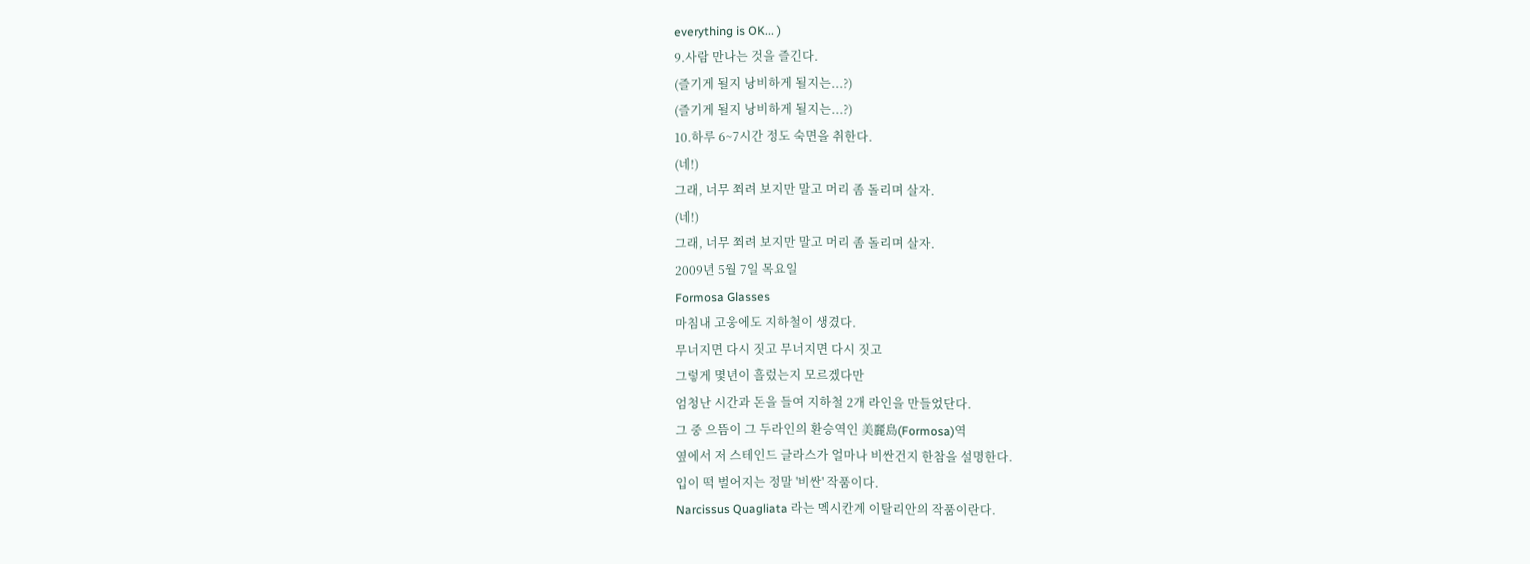everything is OK... )
9.사람 만나는 것을 즐긴다.
(즐기게 될지 낭비하게 될지는...?)
(즐기게 될지 낭비하게 될지는...?)
10.하루 6~7시간 정도 숙면을 취한다.
(네!)
그래, 너무 쬐려 보지만 말고 머리 좀 돌리며 살자.
(네!)
그래, 너무 쬐려 보지만 말고 머리 좀 돌리며 살자.
2009년 5월 7일 목요일
Formosa Glasses
마침내 고웅에도 지하철이 생겼다.
무너지면 다시 짓고 무너지면 다시 짓고
그렇게 몇년이 흘렀는지 모르겠다만
엄청난 시간과 돈을 들여 지하철 2개 라인을 만들었단다.
그 중 으뜸이 그 두라인의 환승역인 美麗島(Formosa)역
옆에서 저 스테인드 글라스가 얼마나 비싼건지 한참을 설명한다.
입이 떡 벌어지는 정말 '비싼' 작품이다.
Narcissus Quagliata 라는 멕시칸계 이탈리안의 작품이란다.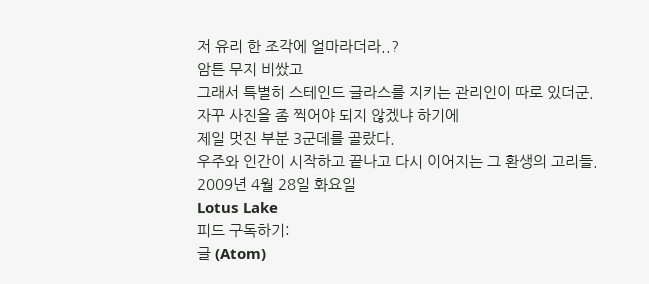저 유리 한 조각에 얼마라더라..?
암튼 무지 비쌌고
그래서 특별히 스테인드 글라스를 지키는 관리인이 따로 있더군.
자꾸 사진을 좀 찍어야 되지 않겠냐 하기에
제일 멋진 부분 3군데를 골랐다.
우주와 인간이 시작하고 끝나고 다시 이어지는 그 환생의 고리들.
2009년 4월 28일 화요일
Lotus Lake
피드 구독하기:
글 (Atom)